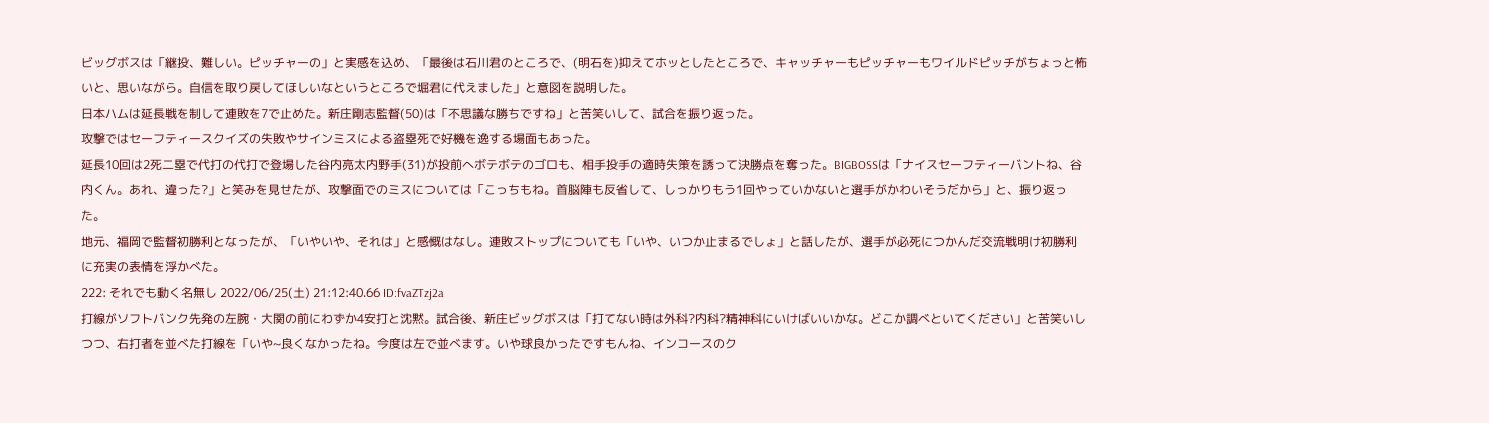ビッグボスは「継投、難しい。ピッチャーの」と実感を込め、「最後は石川君のところで、(明石を)抑えてホッとしたところで、キャッチャーもピッチャーもワイルドピッチがちょっと怖いと、思いながら。自信を取り戻してほしいなというところで堀君に代えました」と意図を説明した。
日本ハムは延長戦を制して連敗を7で止めた。新庄剛志監督(50)は「不思議な勝ちですね」と苦笑いして、試合を振り返った。
攻撃ではセーフティースクイズの失敗やサインミスによる盗塁死で好機を逸する場面もあった。
延長10回は2死二塁で代打の代打で登場した谷内亮太内野手(31)が投前へボテボテのゴロも、相手投手の適時失策を誘って決勝点を奪った。BIGBOSSは「ナイスセーフティーバントね、谷内くん。あれ、違った?」と笑みを見せたが、攻撃面でのミスについては「こっちもね。首脳陣も反省して、しっかりもう1回やっていかないと選手がかわいそうだから」と、振り返った。
地元、福岡で監督初勝利となったが、「いやいや、それは」と感慨はなし。連敗ストップについても「いや、いつか止まるでしょ」と話したが、選手が必死につかんだ交流戦明け初勝利に充実の表情を浮かべた。
222: それでも動く名無し 2022/06/25(土) 21:12:40.66 ID:fvaZTzj2a
打線がソフトバンク先発の左腕・大関の前にわずか4安打と沈黙。試合後、新庄ビッグボスは「打てない時は外科?内科?精神科にいけばいいかな。どこか調べといてください」と苦笑いしつつ、右打者を並べた打線を「いや~良くなかったね。今度は左で並べます。いや球良かったですもんね、インコースのク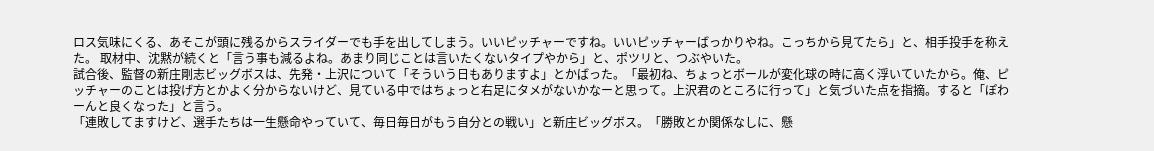ロス気味にくる、あそこが頭に残るからスライダーでも手を出してしまう。いいピッチャーですね。いいピッチャーばっかりやね。こっちから見てたら」と、相手投手を称えた。 取材中、沈黙が続くと「言う事も減るよね。あまり同じことは言いたくないタイプやから」と、ポツリと、つぶやいた。
試合後、監督の新庄剛志ビッグボスは、先発・上沢について「そういう日もありますよ」とかばった。「最初ね、ちょっとボールが変化球の時に高く浮いていたから。俺、ピッチャーのことは投げ方とかよく分からないけど、見ている中ではちょっと右足にタメがないかなーと思って。上沢君のところに行って」と気づいた点を指摘。すると「ぽわーんと良くなった」と言う。
「連敗してますけど、選手たちは一生懸命やっていて、毎日毎日がもう自分との戦い」と新庄ビッグボス。「勝敗とか関係なしに、懸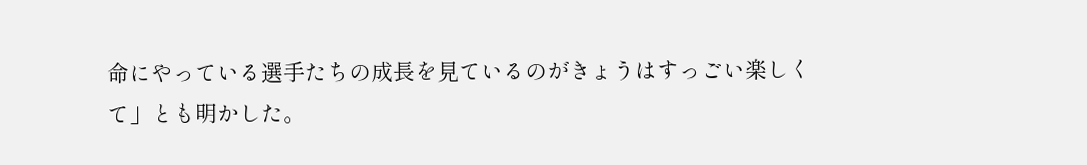命にやっている選手たちの成長を見ているのがきょうはすっごい楽しくて」とも明かした。